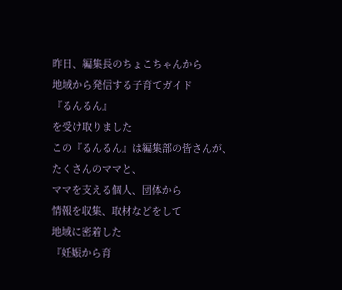昨日、編集長のちょこちゃんから
地域から発信する子育てガイド
『るんるん』
を受け取りました
この『るんるん』は編集部の皆さんが、
たくさんのママと、
ママを支える個人、団体から
情報を収集、取材などをして
地域に密着した
『妊娠から育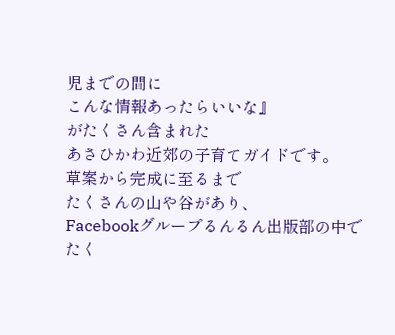児までの間に
こんな情報あったらいいな』
がたくさん含まれた
あさひかわ近郊の子育てガイドです。
草案から完成に至るまで
たくさんの山や谷があり、
Facebookグループるんるん出版部の中で
たく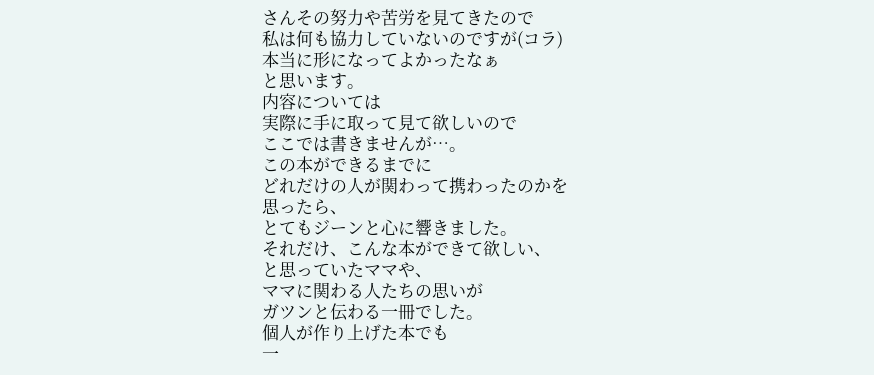さんその努力や苦労を見てきたので
私は何も協力していないのですが(コラ)
本当に形になってよかったなぁ
と思います。
内容については
実際に手に取って見て欲しいので
ここでは書きませんが…。
この本ができるまでに
どれだけの人が関わって携わったのかを
思ったら、
とてもジーンと心に響きました。
それだけ、こんな本ができて欲しい、
と思っていたママや、
ママに関わる人たちの思いが
ガツンと伝わる一冊でした。
個人が作り上げた本でも
一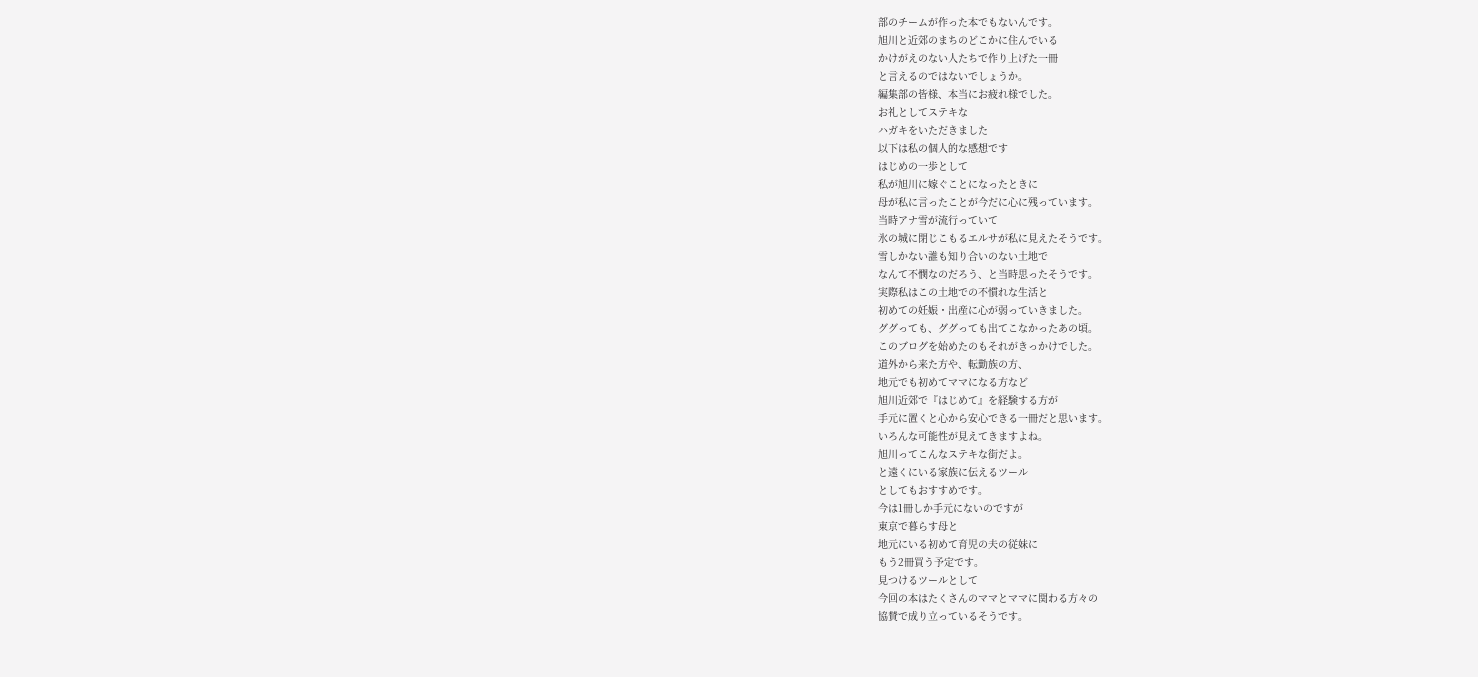部のチームが作った本でもないんです。
旭川と近郊のまちのどこかに住んでいる
かけがえのない人たちで作り上げた一冊
と言えるのではないでしょうか。
編集部の皆様、本当にお疲れ様でした。
お礼としてステキな
ハガキをいただきました
以下は私の個人的な感想です
はじめの一歩として
私が旭川に嫁ぐことになったときに
母が私に言ったことが今だに心に残っています。
当時アナ雪が流行っていて
氷の城に閉じこもるエルサが私に見えたそうです。
雪しかない誰も知り合いのない土地で
なんて不憫なのだろう、と当時思ったそうです。
実際私はこの土地での不慣れな生活と
初めての妊娠・出産に心が弱っていきました。
ググっても、ググっても出てこなかったあの頃。
このブログを始めたのもそれがきっかけでした。
道外から来た方や、転勤族の方、
地元でも初めてママになる方など
旭川近郊で『はじめて』を経験する方が
手元に置くと心から安心できる一冊だと思います。
いろんな可能性が見えてきますよね。
旭川ってこんなステキな街だよ。
と遠くにいる家族に伝えるツール
としてもおすすめです。
今は1冊しか手元にないのですが
東京で暮らす母と
地元にいる初めて育児の夫の従妹に
もう2冊買う予定です。
見つけるツールとして
今回の本はたくさんのママとママに関わる方々の
協賛で成り立っているそうです。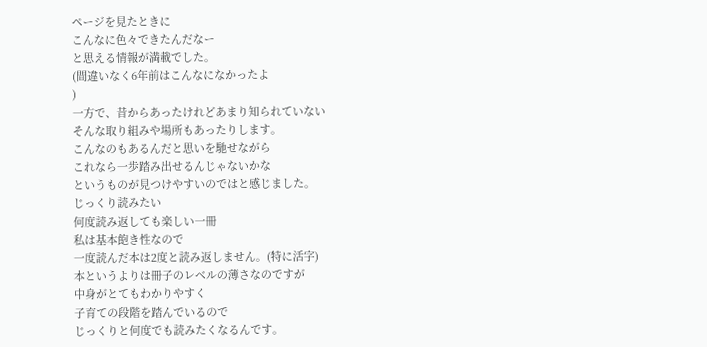ページを見たときに
こんなに色々できたんだなー
と思える情報が満載でした。
(間違いなく6年前はこんなになかったよ
)
一方で、昔からあったけれどあまり知られていない
そんな取り組みや場所もあったりします。
こんなのもあるんだと思いを馳せながら
これなら一歩踏み出せるんじゃないかな
というものが見つけやすいのではと感じました。
じっくり読みたい
何度読み返しても楽しい一冊
私は基本飽き性なので
一度読んだ本は2度と読み返しません。(特に活字)
本というよりは冊子のレベルの薄さなのですが
中身がとてもわかりやすく
子育ての段階を踏んでいるので
じっくりと何度でも読みたくなるんです。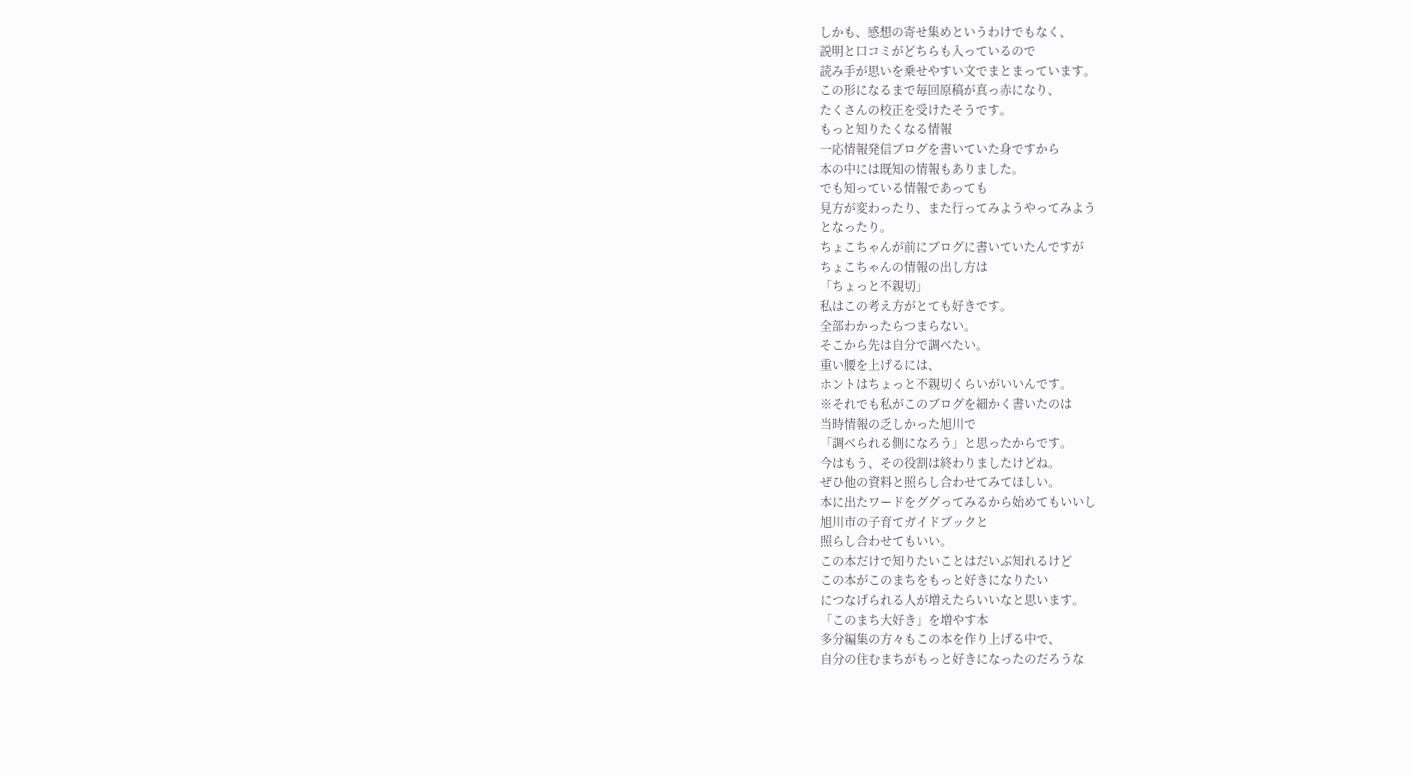しかも、感想の寄せ集めというわけでもなく、
説明と口コミがどちらも入っているので
読み手が思いを乗せやすい文でまとまっています。
この形になるまで毎回原稿が真っ赤になり、
たくさんの校正を受けたそうです。
もっと知りたくなる情報
一応情報発信ブログを書いていた身ですから
本の中には既知の情報もありました。
でも知っている情報であっても
見方が変わったり、また行ってみようやってみよう
となったり。
ちょこちゃんが前にブログに書いていたんですが
ちょこちゃんの情報の出し方は
「ちょっと不親切」
私はこの考え方がとても好きです。
全部わかったらつまらない。
そこから先は自分で調べたい。
重い腰を上げるには、
ホントはちょっと不親切くらいがいいんです。
※それでも私がこのブログを細かく書いたのは
当時情報の乏しかった旭川で
「調べられる側になろう」と思ったからです。
今はもう、その役割は終わりましたけどね。
ぜひ他の資料と照らし合わせてみてほしい。
本に出たワードをググってみるから始めてもいいし
旭川市の子育てガイドブックと
照らし合わせてもいい。
この本だけで知りたいことはだいぶ知れるけど
この本がこのまちをもっと好きになりたい
につなげられる人が増えたらいいなと思います。
「このまち大好き」を増やす本
多分編集の方々もこの本を作り上げる中で、
自分の住むまちがもっと好きになったのだろうな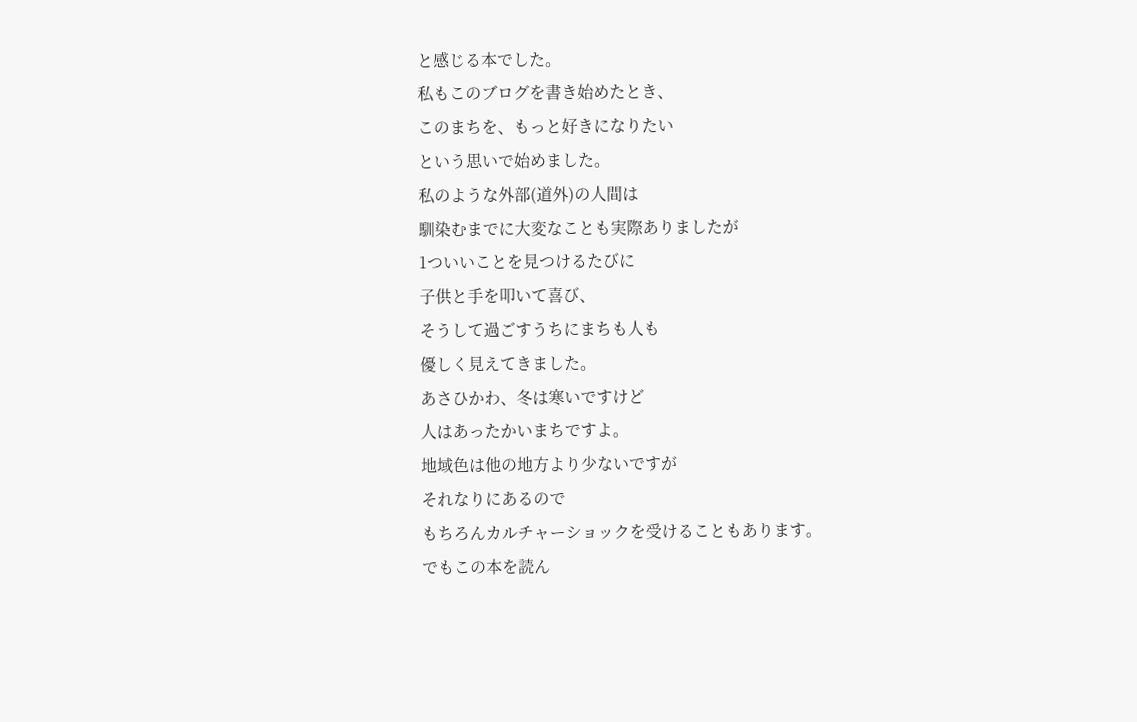と感じる本でした。
私もこのブログを書き始めたとき、
このまちを、もっと好きになりたい
という思いで始めました。
私のような外部(道外)の人間は
馴染むまでに大変なことも実際ありましたが
1ついいことを見つけるたびに
子供と手を叩いて喜び、
そうして過ごすうちにまちも人も
優しく見えてきました。
あさひかわ、冬は寒いですけど
人はあったかいまちですよ。
地域色は他の地方より少ないですが
それなりにあるので
もちろんカルチャーショックを受けることもあります。
でもこの本を読ん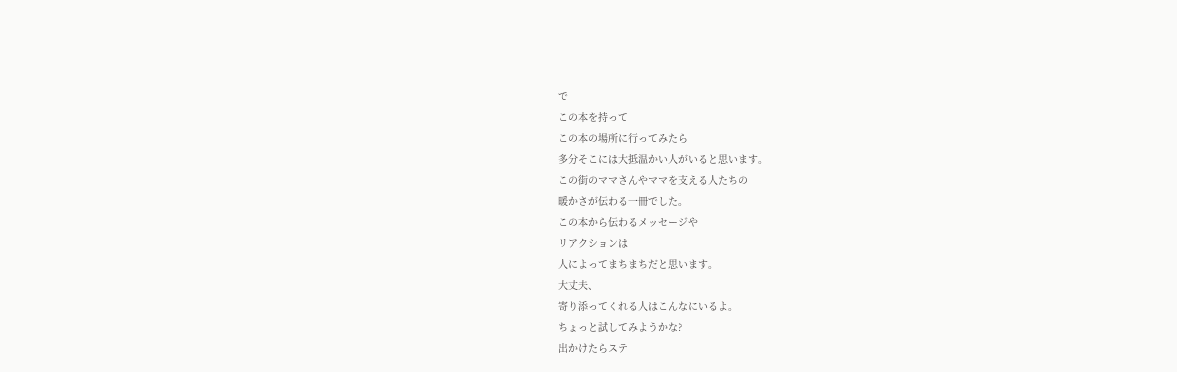で
この本を持って
この本の場所に行ってみたら
多分そこには大抵温かい人がいると思います。
この街のママさんやママを支える人たちの
暖かさが伝わる一冊でした。
この本から伝わるメッセージや
リアクションは
人によってまちまちだと思います。
大丈夫、
寄り添ってくれる人はこんなにいるよ。
ちょっと試してみようかな?
出かけたらステ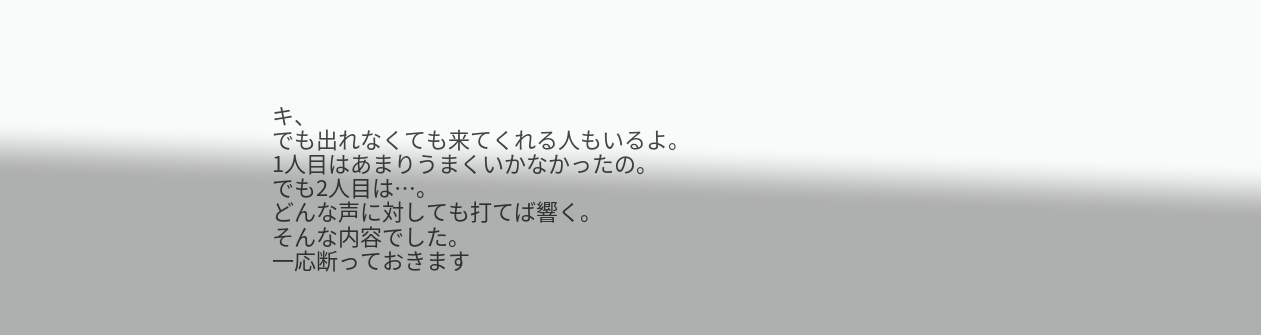キ、
でも出れなくても来てくれる人もいるよ。
1人目はあまりうまくいかなかったの。
でも2人目は…。
どんな声に対しても打てば響く。
そんな内容でした。
一応断っておきます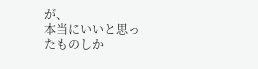が、
本当にいいと思ったものしか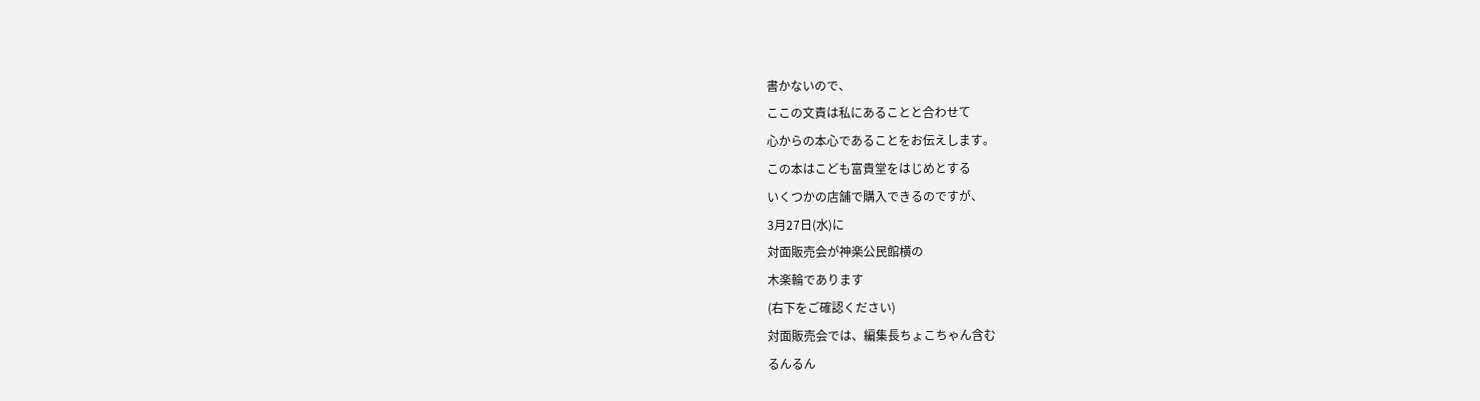書かないので、
ここの文責は私にあることと合わせて
心からの本心であることをお伝えします。
この本はこども富貴堂をはじめとする
いくつかの店舗で購入できるのですが、
3月27日(水)に
対面販売会が神楽公民館横の
木楽輪であります
(右下をご確認ください)
対面販売会では、編集長ちょこちゃん含む
るんるん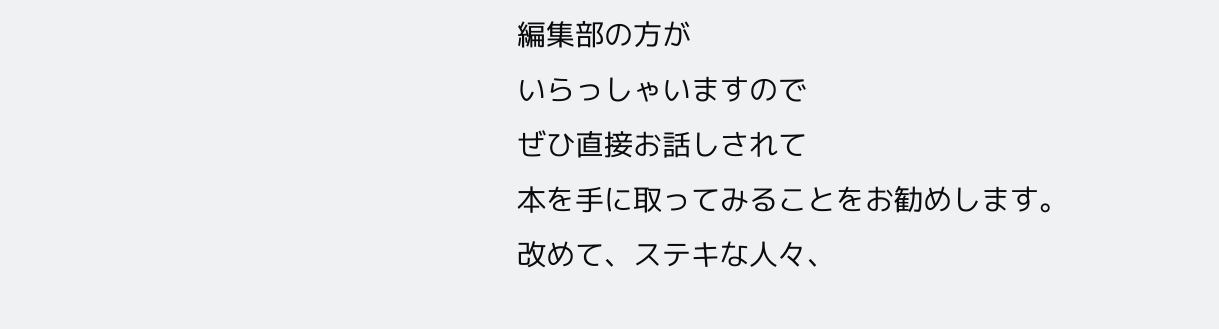編集部の方が
いらっしゃいますので
ぜひ直接お話しされて
本を手に取ってみることをお勧めします。
改めて、ステキな人々、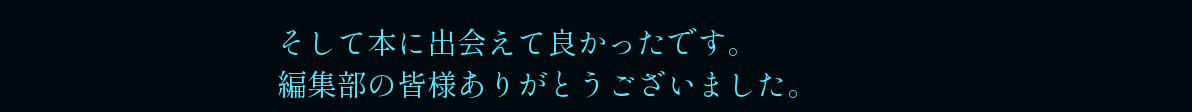そして本に出会えて良かったです。
編集部の皆様ありがとうございました。